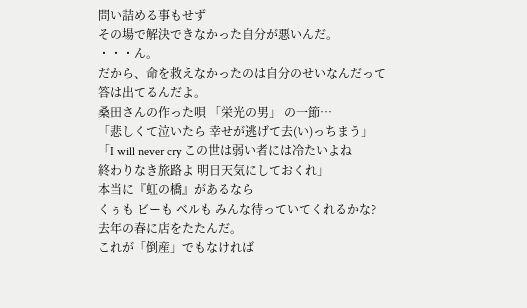問い詰める事もせず
その場で解決できなかった自分が悪いんだ。
・・・ん。
だから、命を救えなかったのは自分のせいなんだって
答は出てるんだよ。
桑田さんの作った唄 「栄光の男」 の一節…
「悲しくて泣いたら 幸せが逃げて去(い)っちまう」
「I will never cry この世は弱い者には冷たいよね
終わりなき旅路よ 明日天気にしておくれ」
本当に『虹の橋』があるなら
くぅも ビーも ベルも みんな待っていてくれるかな?
去年の春に店をたたんだ。
これが「倒産」でもなければ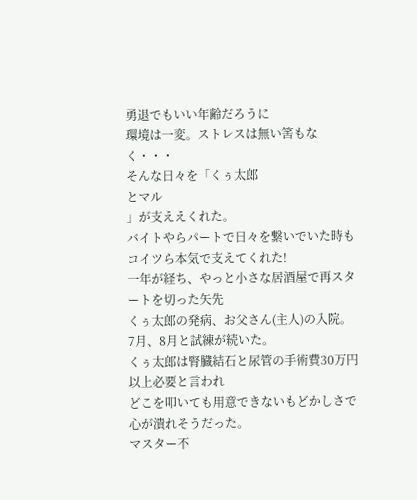勇退でもいい年齢だろうに
環境は一変。ストレスは無い筈もなく・・・
そんな日々を「くぅ太郎
とマル
」が支ええくれた。
バイトやらパートで日々を繋いでいた時も
コイツら本気で支えてくれた!
一年が経ち、やっと小さな居酒屋で再スタートを切った矢先
くぅ太郎の発病、お父さん(主人)の入院。
7月、8月と試練が続いた。
くぅ太郎は腎臓結石と尿管の手術費30万円以上必要と言われ
どこを叩いても用意できないもどかしさで心が潰れそうだった。
マスター不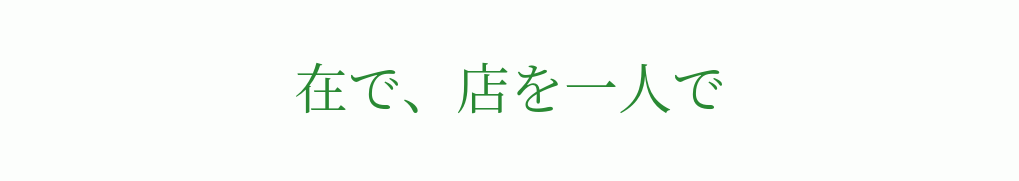在で、店を一人で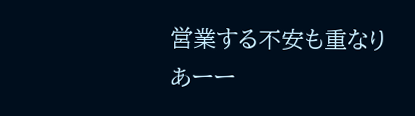営業する不安も重なり
あーー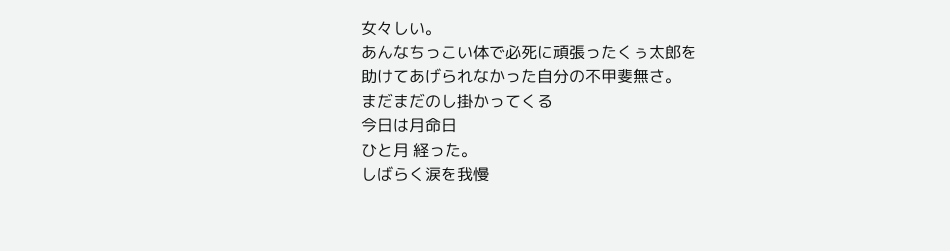女々しい。
あんなちっこい体で必死に頑張ったくぅ太郎を
助けてあげられなかった自分の不甲斐無さ。
まだまだのし掛かってくる
今日は月命日
ひと月 経った。
しばらく涙を我慢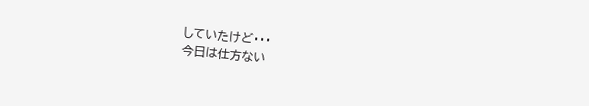していたけど・・・
今日は仕方ない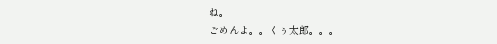ね。
ごめんよ。。くぅ太郎。。。